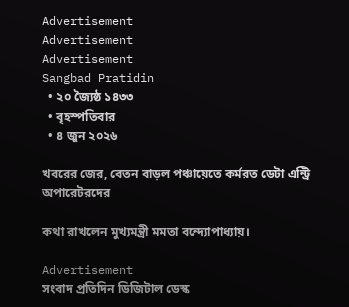Advertisement
Advertisement
Advertisement
Sangbad Pratidin
  • ২০ জ্যৈষ্ঠ ১৪৩৩
  • বৃহস্পতিবার
  • ৪ জুন ২০২৬

খবরের জের, বেতন বাড়ল পঞ্চায়েতে কর্মরত ডেটা এন্ট্রি অপারেটরদের

কথা রাখলেন মুখ্যমন্ত্রী মমতা বন্দ্যোপাধ্যায়।

Advertisement
সংবাদ প্রতিদিন ডিজিটাল ডেস্ক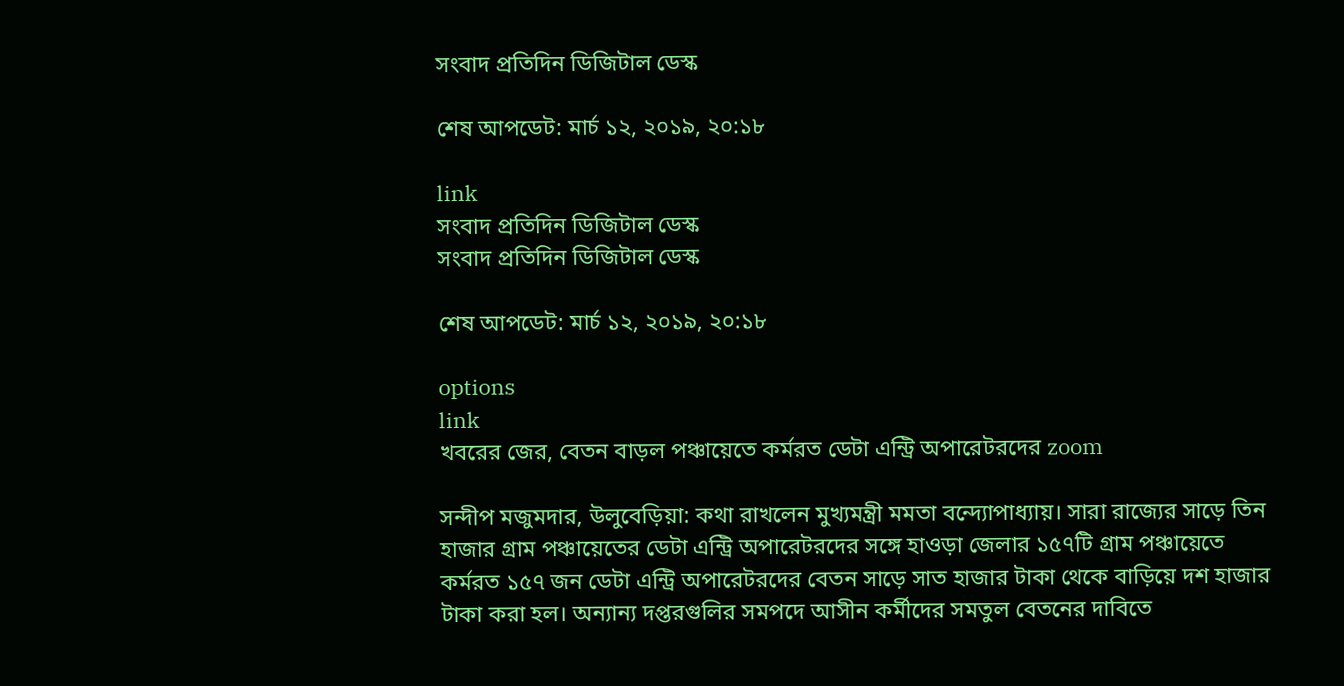সংবাদ প্রতিদিন ডিজিটাল ডেস্ক

শেষ আপডেট: মার্চ ১২, ২০১৯, ২০:১৮

link
সংবাদ প্রতিদিন ডিজিটাল ডেস্ক
সংবাদ প্রতিদিন ডিজিটাল ডেস্ক

শেষ আপডেট: মার্চ ১২, ২০১৯, ২০:১৮

options
link
খবরের জের, বেতন বাড়ল পঞ্চায়েতে কর্মরত ডেটা এন্ট্রি অপারেটরদের zoom

সন্দীপ মজুমদার, উলুবেড়িয়া: কথা রাখলেন মুখ্যমন্ত্রী মমতা বন্দ্যোপাধ্যায়। সারা রাজ্যের সাড়ে তিন হাজার গ্রাম পঞ্চায়েতের ডেটা এন্ট্রি অপারেটরদের সঙ্গে হাওড়া জেলার ১৫৭টি গ্রাম পঞ্চায়েতে কর্মরত ১৫৭ জন ডেটা এন্ট্রি অপারেটরদের বেতন সাড়ে সাত হাজার টাকা থেকে বাড়িয়ে দশ হাজার টাকা করা হল। অন্যান্য দপ্তরগুলির সমপদে আসীন কর্মীদের সমতুল বেতনের দাবিতে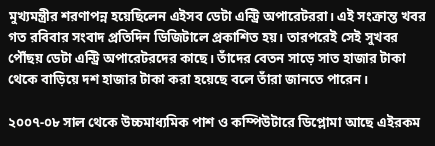মুখ্যমন্ত্রীর শরণাপন্ন হয়েছিলেন এইসব ডেটা এন্ট্রি অপারেটররা। এই সংক্রান্ত খবর গত রবিবার সংবাদ প্রতিদিন ডিজিটালে প্রকাশিত হয়। তারপরেই সেই সুখবর পৌঁছয় ডেটা এন্ট্রি অপারেটরদের কাছে। তাঁদের বেতন সাড়ে সাত হাজার টাকা থেকে বাড়িয়ে দশ হাজার টাকা করা হয়েছে বলে তাঁরা জানতে পারেন।

২০০৭-০৮ সাল থেকে উচ্চমাধ্যমিক পাশ ও কম্পিউটারে ডিপ্লোমা আছে এইরকম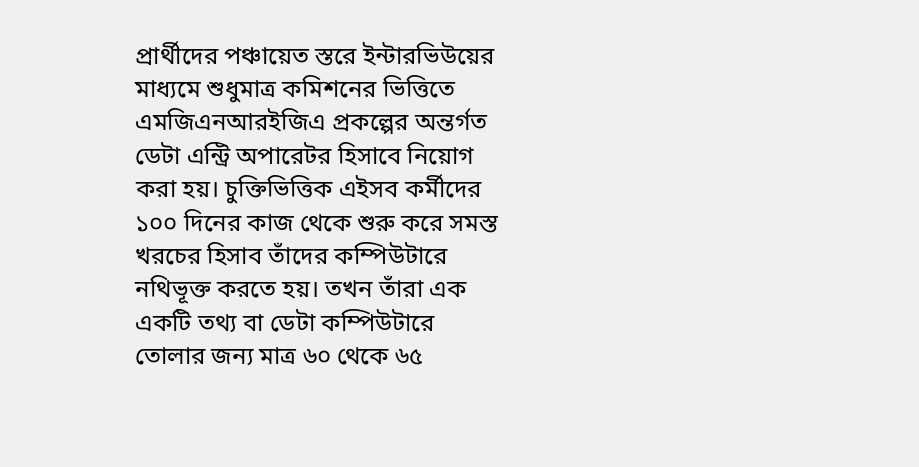প্রার্থীদের পঞ্চায়েত স্তরে ইন্টারভিউয়ের মাধ্যমে শুধুমাত্র কমিশনের ভিত্তিতে এমজিএনআরইজিএ প্রকল্পের অন্তর্গত ডেটা এন্ট্রি অপারেটর হিসাবে নিয়োগ করা হয়। চুক্তিভিত্তিক এইসব কর্মীদের ১০০ দিনের কাজ থেকে শুরু করে সমস্ত খরচের হিসাব তাঁদের কম্পিউটারে নথিভূক্ত করতে হয়। তখন তাঁরা এক একটি তথ্য বা ডেটা কম্পিউটারে তোলার জন্য মাত্র ৬০ থেকে ৬৫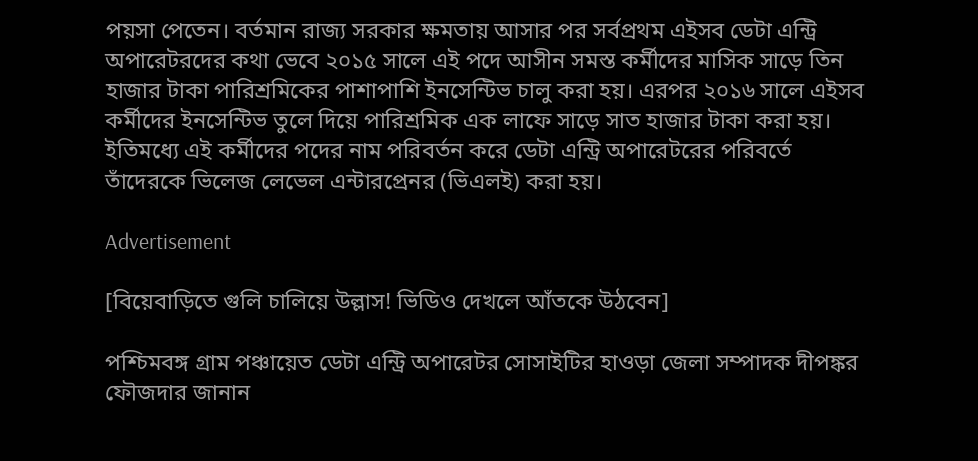পয়সা পেতেন। বর্তমান রাজ্য সরকার ক্ষমতায় আসার পর সর্বপ্রথম এইসব ডেটা এন্ট্রি অপারেটরদের কথা ভেবে ২০১৫ সালে এই পদে আসীন সমস্ত কর্মীদের মাসিক সাড়ে তিন হাজার টাকা পারিশ্রমিকের পাশাপাশি ইনসেন্টিভ চালু করা হয়। এরপর ২০১৬ সালে এইসব কর্মীদের ইনসেন্টিভ তুলে দিয়ে পারিশ্রমিক এক লাফে সাড়ে সাত হাজার টাকা করা হয়। ইতিমধ্যে এই কর্মীদের পদের নাম পরিবর্তন করে ডেটা এন্ট্রি অপারেটরের পরিবর্তে তাঁদেরকে ভিলেজ লেভেল এন্টারপ্রেনর (ভিএলই) করা হয়।

Advertisement

[বিয়েবাড়িতে গুলি চালিয়ে উল্লাস! ভিডিও দেখলে আঁতকে উঠবেন]

পশ্চিমবঙ্গ গ্রাম পঞ্চায়েত ডেটা এন্ট্রি অপারেটর সোসাইটির হাওড়া জেলা সম্পাদক দীপঙ্কর ফৌজদার জানান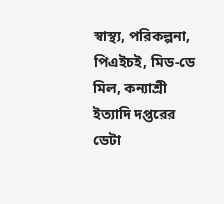স্বাস্থ্য, পরিকল্পনা, পিএইচই, মিড-ডে মিল, কন্যাশ্রী ইত্যাদি দপ্তরের ডেটা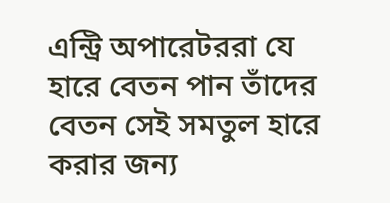এন্ট্রি অপারেটররা যে হারে বেতন পান তাঁদের বেতন সেই সমতুল হারে করার জন্য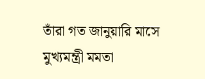তাঁরা গত জানুয়ারি মাসে মুখ্যমন্ত্রী মমতা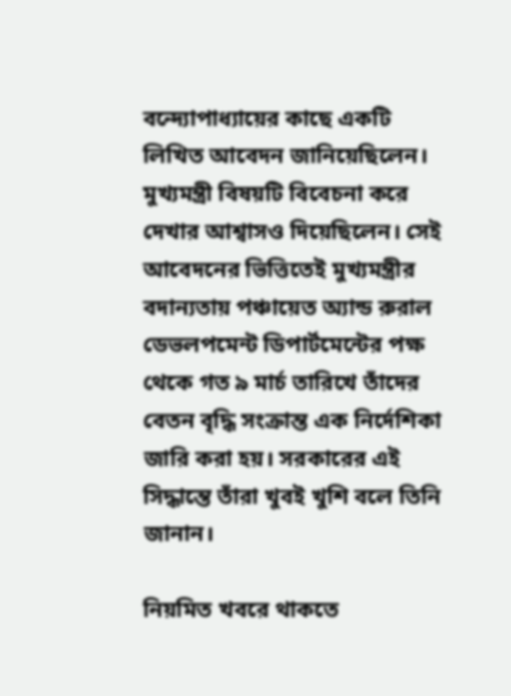বন্দ্যোপাধ্যায়ের কাছে একটি লিখিত আবেদন জানিয়েছিলেন। মুখ্যমন্ত্রী বিষয়টি বিবেচনা করে দেখার আশ্বাসও দিয়েছিলেন। সেই আবেদনের ভিত্তিতেই মুখ্যমন্ত্রীর বদান্যতায় পঞ্চায়েত অ্যান্ড রুরাল ডেভলপমেন্ট ডিপার্টমেন্টের পক্ষ থেকে গত ৯ মার্চ তারিখে তাঁদের বেতন বৃদ্ধি সংক্রান্ত এক নির্দেশিকা জারি করা হয়। সরকারের এই সিদ্ধান্তে তাঁরা খুবই খুশি বলে তিনি জানান।

নিয়মিত খবরে থাকতে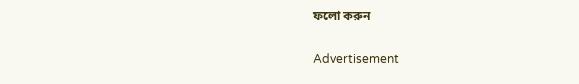ফলো করুন

Advertisement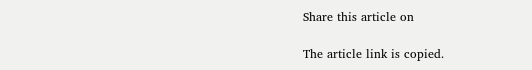Share this article on

The article link is copied.